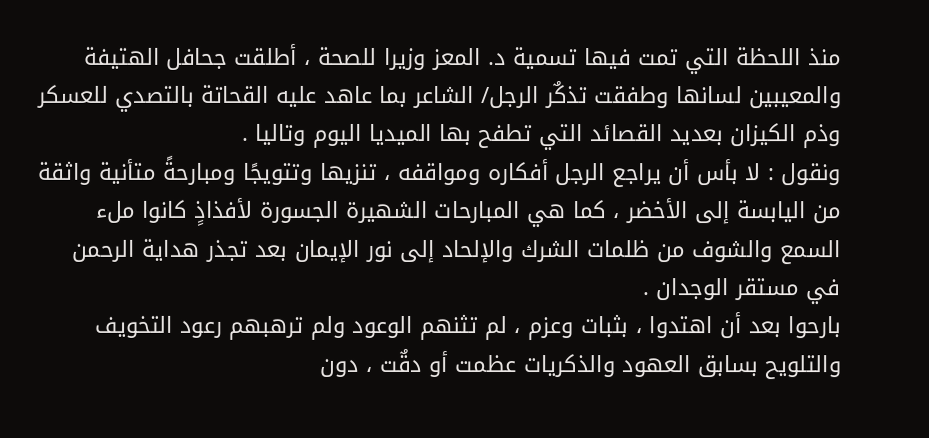منذ اللحظة التي تمت فيها تسمية د. المعز وزيرا للصحة ، أطلقت جحافل الهتيفة والمعيبين لسانها وطفقت تذكٌر الرجل/ الشاعر بما عاهد عليه القحاتة بالتصدي للعسكر وذم الكيزان بعديد القصائد التي تطفح بها الميديا اليوم وتاليا .
ونقول : لا بأس أن يراجع الرجل أفكاره ومواقفه ، تنزيها وتتويجًا ومبارحةً متأنية واثقة من اليابسة إلى الأخضر ، كما هي المبارحات الشهيرة الجسورة لأفذاذٍ كانوا ملء السمع والشوف من ظلمات الشرك والإلحاد إلى نور الإيمان بعد تجذر هداية الرحمن في مستقر الوجدان .
بارحوا بعد أن اهتدوا ، بثبات وعزم ، لم تثنهم الوعود ولم ترهبهم رعود التخويف والتلويح بسابق العهود والذكريات عظمت أو دقٌت ، دون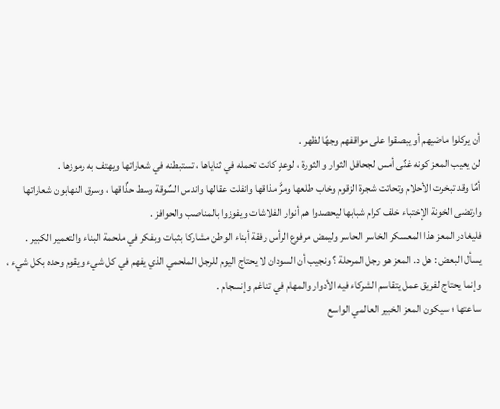أن يركلوا ماضيهم أو يبصقوا على مواقفهم وجهًا لظهر .
لن يعيب المعز كونه غنٌى أمس لجحافل الثوار و الثورة ، لوعدٍ كانت تحمله في ثناياها ، تستبطنه في شعاراتها ويهتف به رموزها .
أمٌا وقد تبخرت الأحلام وتحاتت شجرة الزقوم وخاب طلعها ومرٌَ مذاقها وانفلت عقالها واندس السٌوقة وسط حذٌاقها ، وسرق النهابون شعاراتها وارتضى الخونة الإختباء خلف كرام شبابها ليحصدوا هم أنوار الفلاشات ويفوزوا بالمناصب والحوافز .
فليغادر المعز هذا المعسكر الخاسر الحاسر وليمض مرفوع الرأس رفقة أبناء الوطن مشاركا بثبات وبفكر في ملحمة البناء والتعمير الكبير .
يسأل البعض : هل د. المعز هو رجل المرحلة ؟ ونجيب أن السودان لا يحتاج اليوم للرجل الملحمي الذي يفهم في كل شيء ويقوم وحده بكل شيء ، وإنما يحتاج لفريق عمل يتقاسم الشركاء فيه الأدوار والمهام في تناغم وإنسجام .
ساعتها ؛ سيكون المعز الخبير العالمي الواسع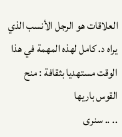العلاقات هو الرجل الأنسب الذي يراه د. كامل لهذه المهمة في هذا الوقت مستهديا بثقافة : منح القوس باريها
.. .. سنرى